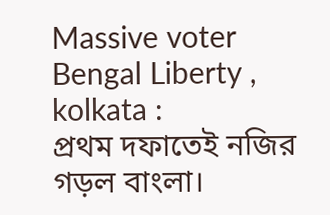Massive voter
Bengal Liberty , kolkata :
প্রথম দফাতেই নজির গড়ল বাংলা।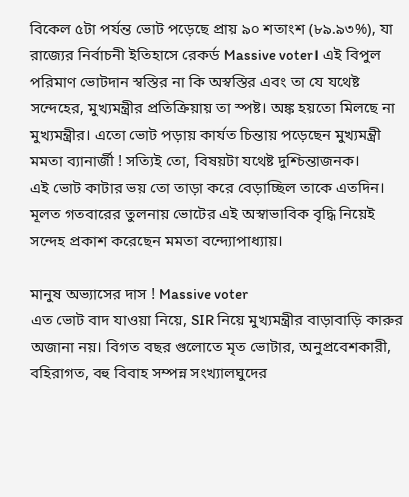বিকেল ৫টা পর্যন্ত ভোট পড়েছে প্রায় ৯০ শতাংশ (৮৯.৯৩%), যা রাজ্যের নির্বাচনী ইতিহাসে রেকর্ড Massive voter। এই বিপুল পরিমাণ ভোটদান স্বস্তির না কি অস্বস্তির এবং তা যে যথেষ্ট সন্দেহের, মুখ্যমন্ত্রীর প্রতিক্রিয়ায় তা স্পষ্ট। অঙ্ক হয়তো মিলছে না মুখ্যমন্ত্রীর। এতো ভোট পড়ায় কার্যত চিন্তায় পড়েছেন মুখ্যমন্ত্রী মমতা ব্যানার্জী ! সত্যিই তো, বিষয়টা যথেষ্ট দুশ্চিন্তাজনক।
এই ভোট কাটার ভয় তো তাড়া করে বেড়াচ্ছিল তাকে এতদিন। মূলত গতবারের তুলনায় ভোটের এই অস্বাভাবিক বৃদ্ধি নিয়েই সন্দেহ প্রকাশ করেছেন মমতা বন্দ্যোপাধ্যায়।

মানুষ অভ্যাসের দাস ! Massive voter
এত ভোট বাদ যাওয়া নিয়ে, SIR নিয়ে মুখ্যমন্ত্রীর বাড়াবাড়ি কারুর অজানা নয়। বিগত বছর গুলোতে মৃত ভোটার, অনুপ্রবেশকারী, বহিরাগত, বহু বিবাহ সম্পন্ন সংখ্যালঘুদের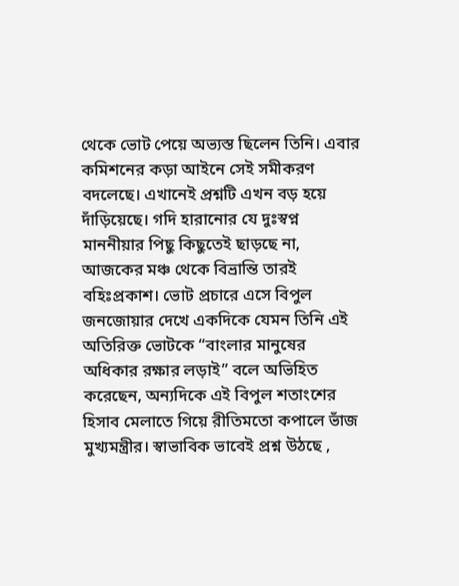থেকে ভোট পেয়ে অভ্যস্ত ছিলেন তিনি। এবার কমিশনের কড়া আইনে সেই সমীকরণ বদলেছে। এখানেই প্রশ্নটি এখন বড় হয়ে দাঁড়িয়েছে। গদি হারানোর যে দুঃস্বপ্ন মাননীয়ার পিছু কিছুতেই ছাড়ছে না, আজকের মঞ্চ থেকে বিভ্রান্তি তারই বহিঃপ্রকাশ। ভোট প্রচারে এসে বিপুল জনজোয়ার দেখে একদিকে যেমন তিনি এই অতিরিক্ত ভোটকে “বাংলার মানুষের অধিকার রক্ষার লড়াই” বলে অভিহিত করেছেন, অন্যদিকে এই বিপুল শতাংশের হিসাব মেলাতে গিয়ে রীতিমতো কপালে ভাঁজ মুখ্যমন্ত্রীর। স্বাভাবিক ভাবেই প্রশ্ন উঠছে ,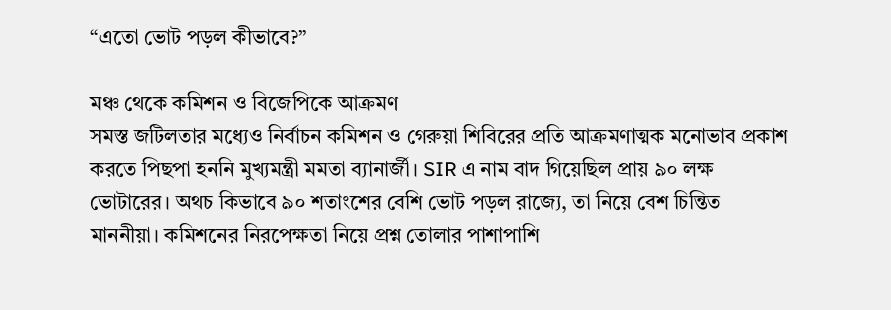“এতো ভোট পড়ল কীভাবে?”

মঞ্চ থেকে কমিশন ও বিজেপিকে আক্রমণ
সমস্ত জটিলতার মধ্যেও নির্বাচন কমিশন ও গেরুয়া শিবিরের প্রতি আক্রমণাত্মক মনোভাব প্রকাশ করতে পিছপা হননি মুখ্যমন্ত্রী মমতা ব্যানার্জী। SIR এ নাম বাদ গিয়েছিল প্রায় ৯০ লক্ষ ভোটারের। অথচ কিভাবে ৯০ শতাংশের বেশি ভোট পড়ল রাজ্যে, তা নিয়ে বেশ চিন্তিত মাননীয়া। কমিশনের নিরপেক্ষতা নিয়ে প্রশ্ন তোলার পাশাপাশি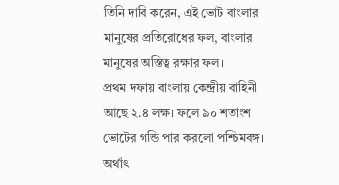তিনি দাবি করেন, এই ভোট বাংলার মানুষের প্রতিরোধের ফল, বাংলার মানুষের অস্তিত্ব রক্ষার ফল।
প্রথম দফায় বাংলায় কেন্দ্রীয় বাহিনী আছে ২.৪ লক্ষ। ফলে ৯০ শতাংশ ভোটের গন্ডি পার করলো পশ্চিমবঙ্গ। অর্থাৎ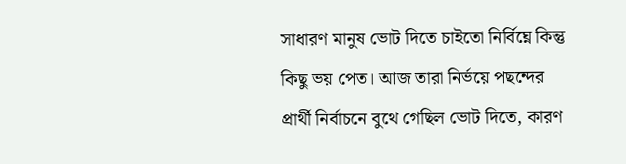সাধারণ মানুষ ভোট দিতে চাইতো নির্বিঘ্নে কিন্তু কিছু ভয় পেত। আজ তারা নির্ভয়ে পছন্দের প্রার্থী নির্বাচনে বুথে গেছিল ভোট দিতে, কারণ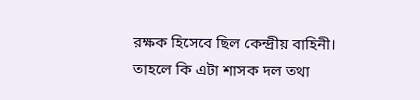রক্ষক হিসেবে ছিল কেন্দ্রীয় বাহিনী। তাহলে কি এটা শাসক দল তথা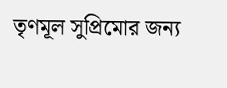তৃণমূল সুপ্রিমোর জন্য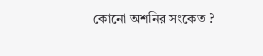কোনো অশনির সংকেত ?